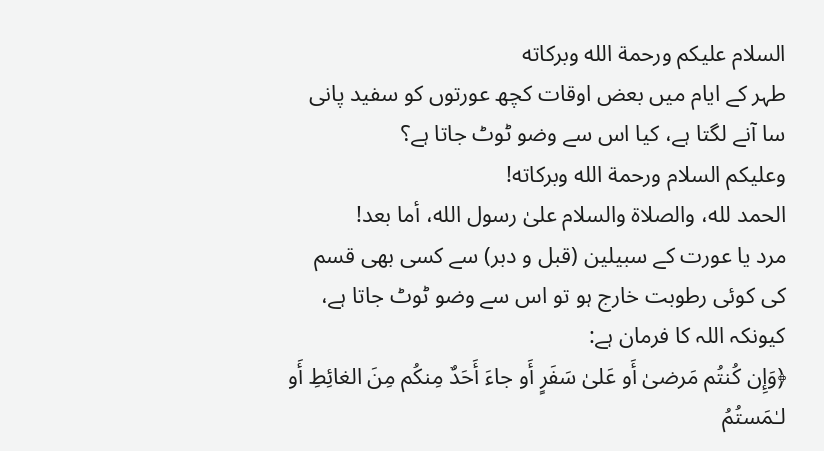السلام عليكم ورحمة الله وبركاته
طہر کے ایام میں بعض اوقات کچھ عورتوں کو سفید پانی سا آنے لگتا ہے، کیا اس سے وضو ٹوٹ جاتا ہے؟
وعلیکم السلام ورحمة الله وبرکاته!
الحمد لله، والصلاة والسلام علىٰ رسول الله، أما بعد!
مرد یا عورت کے سبیلین (قبل و دبر) سے کسی بھی قسم کی کوئی رطوبت خارج ہو تو اس سے وضو ٹوٹ جاتا ہے، کیونکہ اللہ کا فرمان ہے:
﴿وَإِن كُنتُم مَرضىٰ أَو عَلىٰ سَفَرٍ أَو جاءَ أَحَدٌ مِنكُم مِنَ الغائِطِ أَو لـٰمَستُمُ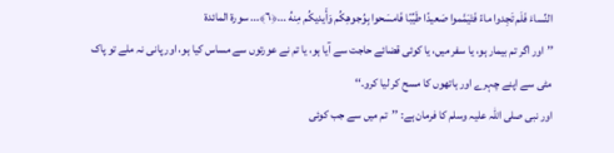النِّساءَ فَلَم تَجِدوا ماءً فَتَيَمَّموا صَعيدًا طَيِّبًا فَامسَحوا بِوُجوهِكُم وَأَيديكُم مِنهُ ...﴿٦﴾... سورة المائدة
’’اور اگر تم بیمار ہو، یا سفر میں، یا کوئی قضائے حاجت سے آیا ہو، یا تم نے عورتوں سے مساس کیا ہو، اور پانی نہ ملے تو پاک مٹی سے اپنے چہرے اور ہاتھوں کا مسح کر لیا کرو۔‘‘
اور نبی صلی اللہ علیہ وسلم کا فرمان ہے: ’’تم میں سے جب کوئی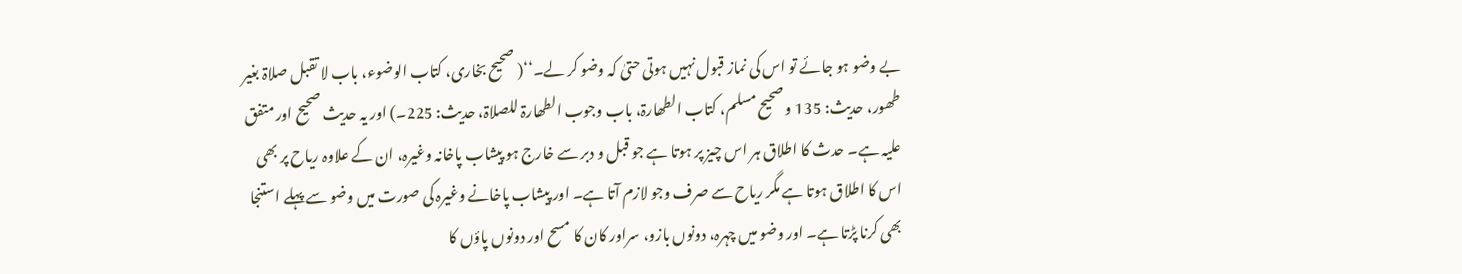بے وضو ہو جائے تو اس کی نماز قبول نہیں ہوتی حتیٰ کہ وضو کر لے۔‘‘( صحیح بخاری، کتاب الوضوء، باب لا تقبل صلاۃ بغیر طھور، حدیث: 135 و صحیح مسلم، کتاب الطھارۃ، باب وجوب الطھارۃ للصلاۃ، حدیث: 225۔) اور یہ حدیث صحیح اور متفق علیہ ہے۔ حدث کا اطلاق ہر اس چیز پر ہوتا ہے جو قبل و دبر سے خارج ہو پیشاب پاخانہ وغیرہ، ان کے علاوہ ریاح پر بھی اس کا اطلاق ہوتا ہے مگر ریاح سے صرف وجو لازم آتا ہے۔ اور پیشاب پاخانے وغیرہ کی صورت میں وضو سے پہلے استنجا بھی کرنا پڑتا ہے۔ اور وضو میں چہرہ، دونوں بازو، سراور کان کا مسح اور دونوں پاؤں کا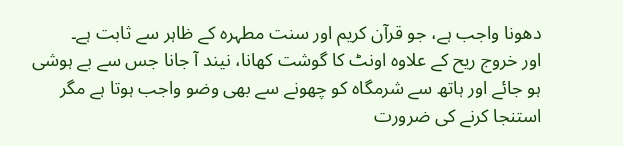دھونا واجب ہے، جو قرآن کریم اور سنت مطہرہ کے ظاہر سے ثابت ہے۔
اور خروج ریح کے علاوہ اونٹ کا گوشت کھانا، نیند آ جانا جس سے بے ہوشی ہو جائے اور ہاتھ سے شرمگاہ کو چھونے سے بھی وضو واجب ہوتا ہے مگر استنجا کرنے کی ضرورت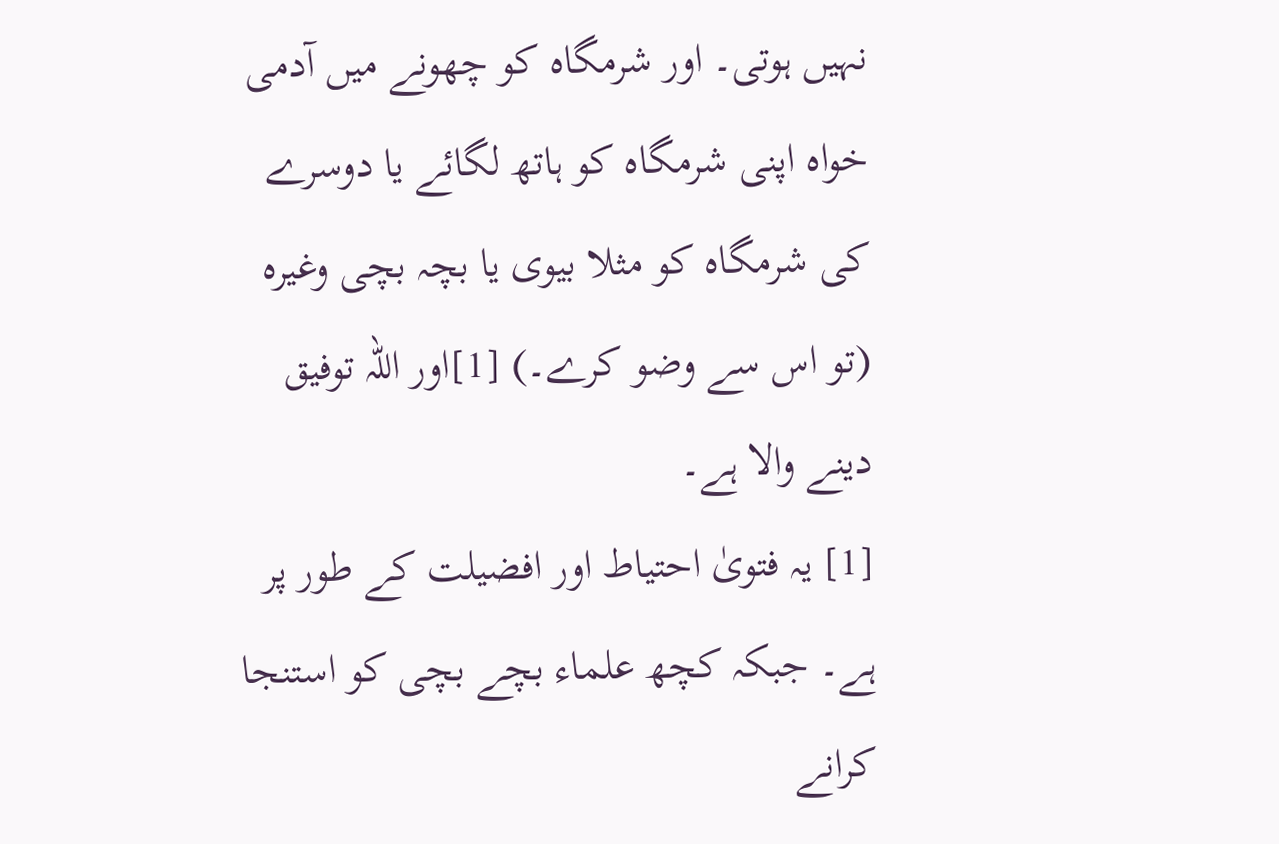نہیں ہوتی۔ اور شرمگاہ کو چھونے میں آدمی خواہ اپنی شرمگاہ کو ہاتھ لگائے یا دوسرے کی شرمگاہ کو مثلا بیوی یا بچہ بچی وغیرہ (تو اس سے وضو کرے۔) [1]اور اللہ توفیق دینے والا ہے۔
[1] یہ فتویٰ احتیاط اور افضیلت کے طور پر ہے۔ جبکہ کچھ علماء بچے بچی کو استنجا کرانے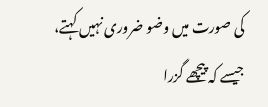کی صورت میں وضو ضروری نہیں کہتے، جیسے کہ پیچھے گزرا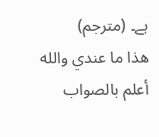ہے۔ (مترجم)
ھذا ما عندي والله أعلم بالصواب